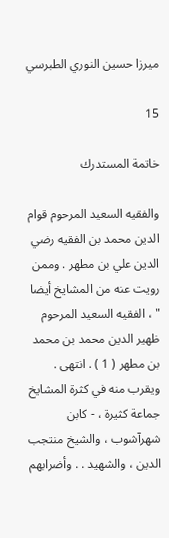ميرزا حسين النوري الطبرسي

15

خاتمة المستدرك

والفقيه السعيد المرحوم قوام الدين محمد بن الفقيه رضي الدين علي بن مطهر . وممن رويت عنه من المشايخ أيضا " ، الفقيه السعيد المرحوم ظهير الدين محمد بن محمد بن مطهر ( 1 ) . انتهى . ويقرب منه في كثرة المشايخ جماعة كثيرة ، - كابن شهرآشوب ، والشيخ منتجب الدين ، والشهيد . . وأضرابهم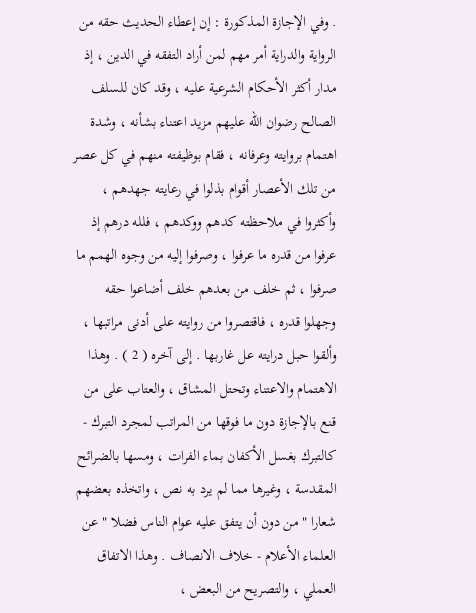. وفي الإجازة المذكورة : إن إعطاء الحديث حقه من الرواية والدراية أمر مهم لمن أراد التفقه في الدين ، إذ مدار أكثر الأحكام الشرعية عليه ، وقد كان للسلف الصالح رضوان الله عليهم مزيد اعتناء بشأنه ، وشدة اهتمام بروايته وعرفانه ، فقام بوظيفته منهم في كل عصر من تلك الأعصار أقوام بذلوا في رعايته جهدهم ، وأكثروا في ملاحظته كدهم ووكدهم ، فلله درهم إذ عرفوا من قدره ما عرفوا ، وصرفوا إليه من وجوه الهمم ما صرفوا ، ثم خلف من بعدهم خلف أضاعوا حقه وجهلوا قدره ، فاقتصروا من روايته على أدنى مراتبها ، وألقوا حبل درايته عل غاربها . إلى آخره ( 2 ) . وهذا الاهتمام والاعتناء وتحتل المشاق ، والعتاب على من قنع بالإجازة دون ما فوقها من المراتب لمجرد التبرك - كالتبرك بغسل الأكفان بماء الفرات ، ومسها بالضرائح المقدسة ، وغيرها مما لم يرد به نص ، واتخذه بعضهم شعارا " من دون أن يتفق عليه عوام الناس فضلا " عن العلماء الأعلام - خلاف الانصاف . وهذا الاتفاق العملي ، والتصريح من البعض ،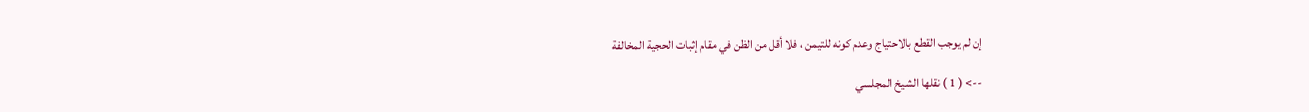إن لم يوجب القطع بالاحتياج وعدم كونه للتيمن ، فلا أقل من الظن في مقام إثبات الحجية المخالفة

--> ( 1 ) نقلها الشيخ المجلسي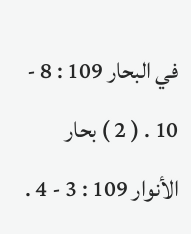في البحار 109 : 8 - 10 . ( 2 ) بحار الأنوار 109 : 3 - 4 .